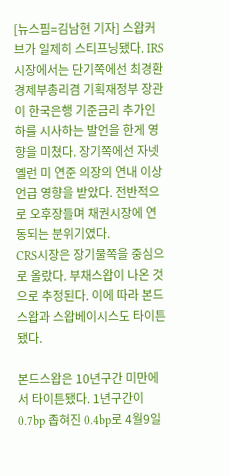[뉴스핌=김남현 기자] 스왑커브가 일제히 스티프닝됐다. IRS시장에서는 단기쪽에선 최경환 경제부총리겸 기획재정부 장관이 한국은행 기준금리 추가인하를 시사하는 발언을 한게 영향을 미쳤다. 장기쪽에선 자넷 옐런 미 연준 의장의 연내 이상 언급 영향을 받았다. 전반적으로 오후장들며 채권시장에 연동되는 분위기였다.
CRS시장은 장기물쪽을 중심으로 올랐다. 부채스왑이 나온 것으로 추정된다. 이에 따라 본드스왑과 스왑베이시스도 타이튼됐다.

본드스왑은 10년구간 미만에서 타이튼됐다. 1년구간이 0.7bp 좁혀진 0.4bp로 4월9일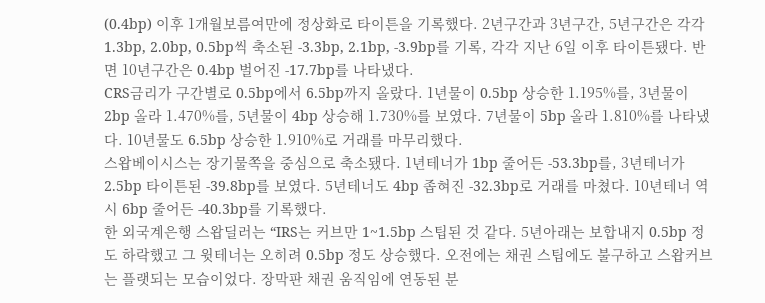(0.4bp) 이후 1개월보름여만에 정상화로 타이튼을 기록했다. 2년구간과 3년구간, 5년구간은 각각 1.3bp, 2.0bp, 0.5bp씩 축소된 -3.3bp, 2.1bp, -3.9bp를 기록, 각각 지난 6일 이후 타이튼됐다. 반면 10년구간은 0.4bp 벌어진 -17.7bp를 나타냈다.
CRS금리가 구간별로 0.5bp에서 6.5bp까지 올랐다. 1년물이 0.5bp 상승한 1.195%를, 3년물이 2bp 올라 1.470%를, 5년물이 4bp 상승해 1.730%를 보였다. 7년물이 5bp 올라 1.810%를 나타냈다. 10년물도 6.5bp 상승한 1.910%로 거래를 마무리했다.
스왑베이시스는 장기물쪽을 중심으로 축소됐다. 1년테너가 1bp 줄어든 -53.3bp를, 3년테너가 2.5bp 타이튼된 -39.8bp를 보였다. 5년테너도 4bp 좁혀진 -32.3bp로 거래를 마쳤다. 10년테너 역시 6bp 줄어든 -40.3bp를 기록했다.
한 외국계은행 스왑딜러는 “IRS는 커브만 1~1.5bp 스팁된 것 같다. 5년아래는 보합내지 0.5bp 정도 하락했고 그 윗테너는 오히려 0.5bp 정도 상승했다. 오전에는 채권 스팁에도 불구하고 스왑커브는 플랫되는 모습이었다. 장막판 채권 움직임에 연동된 분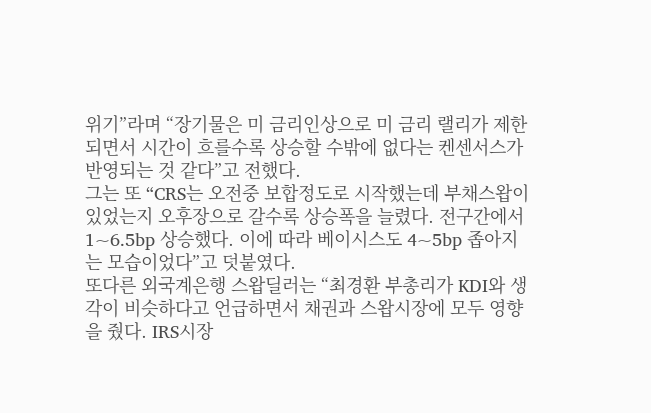위기”라며 “장기물은 미 금리인상으로 미 금리 랠리가 제한되면서 시간이 흐를수록 상승할 수밖에 없다는 켄센서스가 반영되는 것 같다”고 전했다.
그는 또 “CRS는 오전중 보합정도로 시작했는데 부채스왑이 있었는지 오후장으로 갈수록 상승폭을 늘렸다. 전구간에서 1~6.5bp 상승했다. 이에 따라 베이시스도 4~5bp 좁아지는 모습이었다”고 덧붙였다.
또다른 외국계은행 스왑딜러는 “최경환 부총리가 KDI와 생각이 비슷하다고 언급하면서 채권과 스왑시장에 모두 영향을 줬다. IRS시장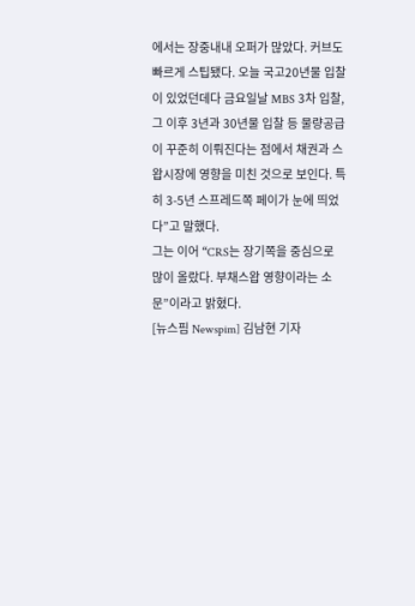에서는 장중내내 오퍼가 많았다. 커브도 빠르게 스팁됐다. 오늘 국고20년물 입찰이 있었던데다 금요일날 MBS 3차 입찰, 그 이후 3년과 30년물 입찰 등 물량공급이 꾸준히 이뤄진다는 점에서 채권과 스왑시장에 영향을 미친 것으로 보인다. 특히 3-5년 스프레드쪽 페이가 눈에 띄었다”고 말했다.
그는 이어 “CRS는 장기쪽을 중심으로 많이 올랐다. 부채스왑 영향이라는 소문”이라고 밝혔다.
[뉴스핌 Newspim] 김남현 기자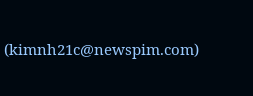(kimnh21c@newspim.com)